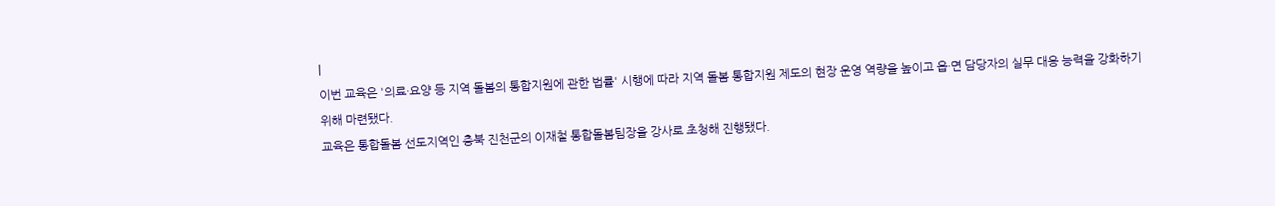|
이번 교육은 '의료·요양 등 지역 돌봄의 통합지원에 관한 법률' 시행에 따라 지역 돌봄 통합지원 제도의 현장 운영 역량을 높이고 읍·면 담당자의 실무 대응 능력을 강화하기 위해 마련됐다.
교육은 통합돌봄 선도지역인 충북 진천군의 이재철 통합돌봄팀장을 강사로 초청해 진행됐다.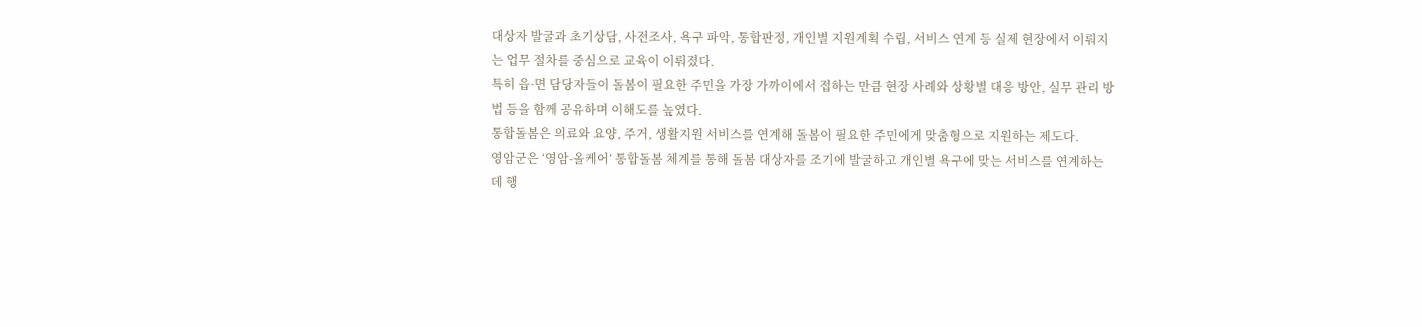대상자 발굴과 초기상담, 사전조사, 욕구 파악, 통합판정, 개인별 지원계획 수립, 서비스 연계 등 실제 현장에서 이뤄지는 업무 절차를 중심으로 교육이 이뤄졌다.
특히 읍·면 담당자들이 돌봄이 필요한 주민을 가장 가까이에서 접하는 만큼 현장 사례와 상황별 대응 방안, 실무 관리 방법 등을 함께 공유하며 이해도를 높였다.
통합돌봄은 의료와 요양, 주거, 생활지원 서비스를 연계해 돌봄이 필요한 주민에게 맞춤형으로 지원하는 제도다.
영암군은 ‘영암-올케어’ 통합돌봄 체계를 통해 돌봄 대상자를 조기에 발굴하고 개인별 욕구에 맞는 서비스를 연계하는 데 행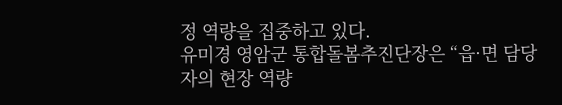정 역량을 집중하고 있다.
유미경 영암군 통합돌봄추진단장은 “읍·면 담당자의 현장 역량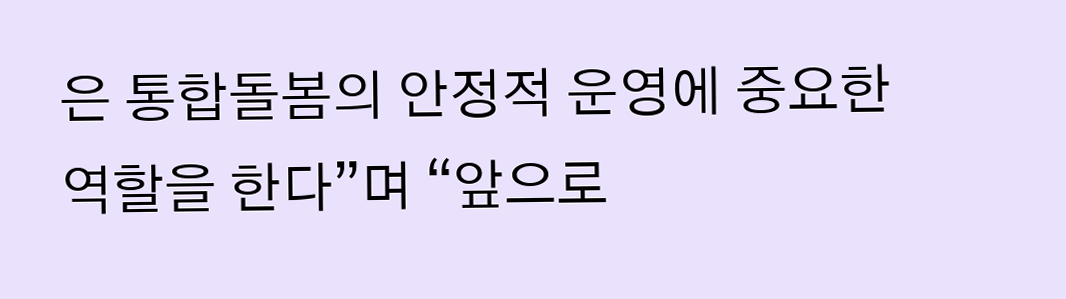은 통합돌봄의 안정적 운영에 중요한 역할을 한다”며 “앞으로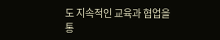도 지속적인 교육과 협업을 통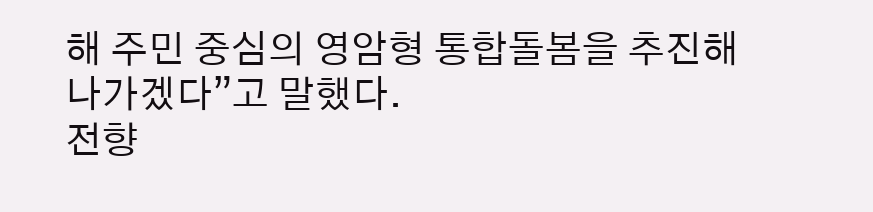해 주민 중심의 영암형 통합돌봄을 추진해 나가겠다”고 말했다.
전향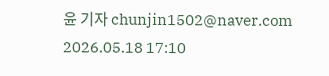윤 기자 chunjin1502@naver.com
2026.05.18 17:10